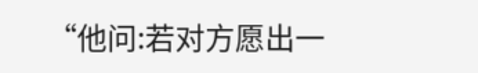“他问:若对方愿出一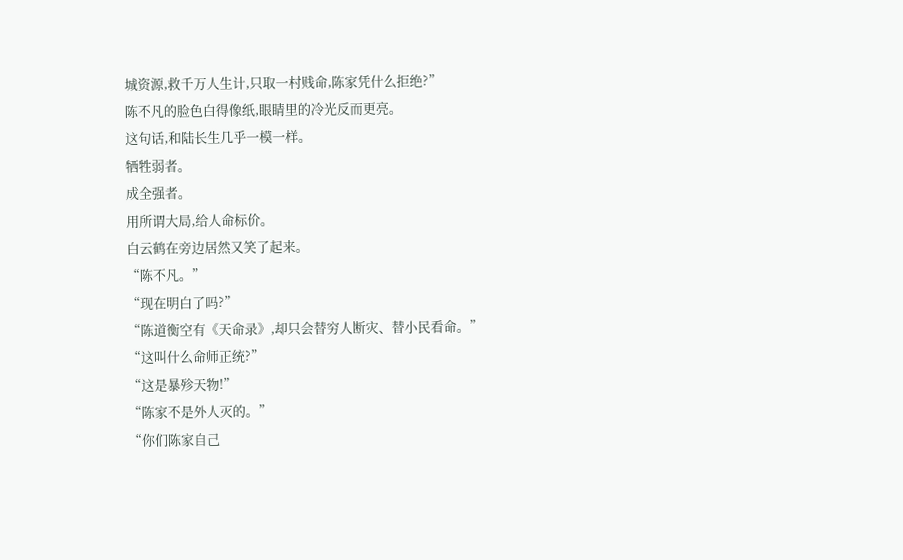城资源,救千万人生计,只取一村贱命,陈家凭什么拒绝?”
陈不凡的脸色白得像纸,眼睛里的冷光反而更亮。
这句话,和陆长生几乎一模一样。
牺牲弱者。
成全强者。
用所谓大局,给人命标价。
白云鹤在旁边居然又笑了起来。
“陈不凡。”
“现在明白了吗?”
“陈道衡空有《天命录》,却只会替穷人断灾、替小民看命。”
“这叫什么命师正统?”
“这是暴殄天物!”
“陈家不是外人灭的。”
“你们陈家自己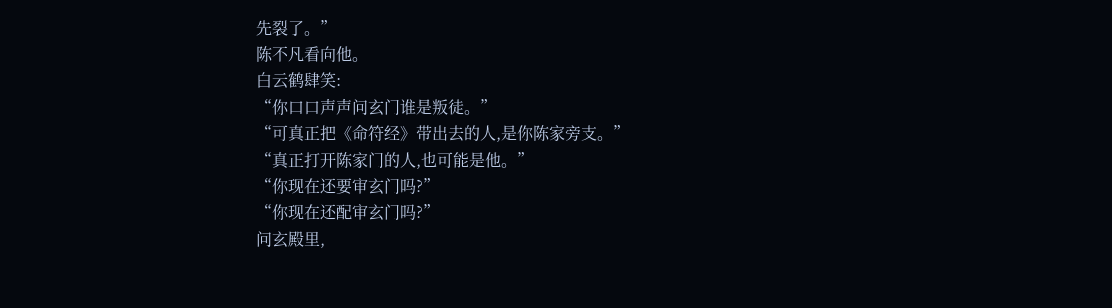先裂了。”
陈不凡看向他。
白云鹤肆笑:
“你口口声声问玄门谁是叛徒。”
“可真正把《命符经》带出去的人,是你陈家旁支。”
“真正打开陈家门的人,也可能是他。”
“你现在还要审玄门吗?”
“你现在还配审玄门吗?”
问玄殿里,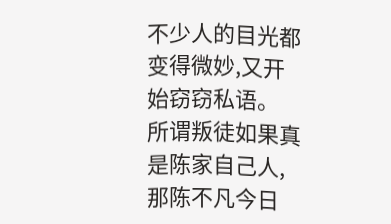不少人的目光都变得微妙,又开始窃窃私语。
所谓叛徒如果真是陈家自己人,那陈不凡今日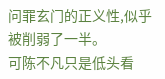问罪玄门的正义性,似乎被削弱了一半。
可陈不凡只是低头看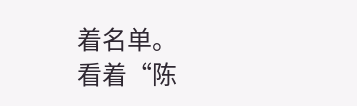着名单。
看着“陈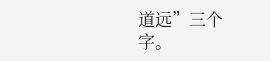道远”三个字。